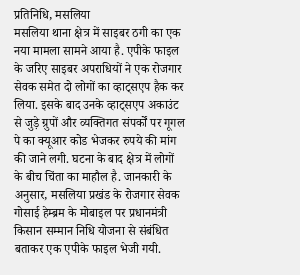प्रतिनिधि, मसलिया
मसलिया थाना क्षेत्र में साइबर ठगी का एक नया मामला सामने आया है. एपीके फाइल के जरिए साइबर अपराधियों ने एक रोजगार सेवक समेत दो लोगों का व्हाट्सएप हैक कर लिया. इसके बाद उनके व्हाट्सएप अकाउंट से जुड़े ग्रुपों और व्यक्तिगत संपर्कों पर गूगल पे का क्यूआर कोड भेजकर रुपये की मांग की जाने लगी. घटना के बाद क्षेत्र में लोगों के बीच चिंता का माहौल है. जानकारी के अनुसार, मसलिया प्रखंड के रोजगार सेवक गोसाई हेम्ब्रम के मोबाइल पर प्रधानमंत्री किसान सम्मान निधि योजना से संबंधित बताकर एक एपीके फाइल भेजी गयी.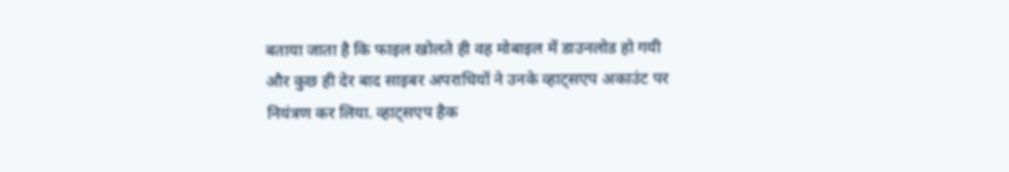बताया जाता है कि फाइल खोलते ही वह मोबाइल में डाउनलोड हो गयी और कुछ ही देर बाद साइबर अपराधियों ने उनके व्हाट्सएप अकाउंट पर नियंत्रण कर लिया. व्हाट्सएप हैक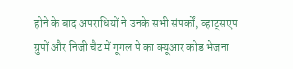होने के बाद अपराधियों ने उनके सभी संपर्कों, व्हाट्सएप ग्रुपों और निजी चैट में गूगल पे का क्यूआर कोड भेजना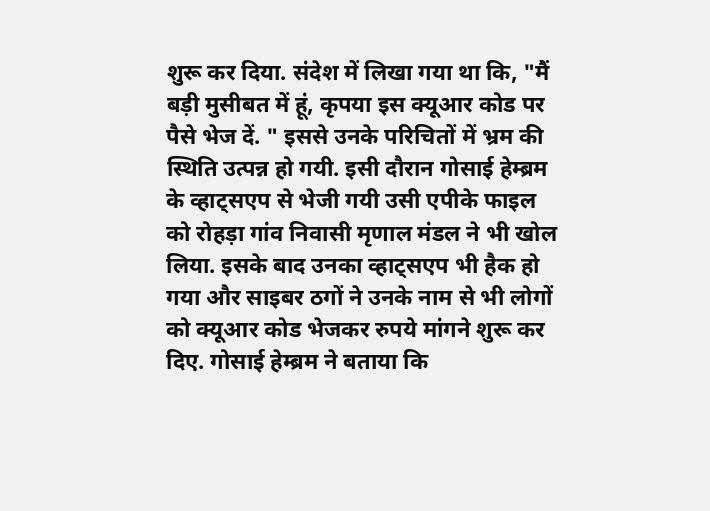शुरू कर दिया. संदेश में लिखा गया था कि, "मैं बड़ी मुसीबत में हूं, कृपया इस क्यूआर कोड पर पैसे भेज दें. " इससे उनके परिचितों में भ्रम की स्थिति उत्पन्न हो गयी. इसी दौरान गोसाई हेम्ब्रम के व्हाट्सएप से भेजी गयी उसी एपीके फाइल को रोहड़ा गांव निवासी मृणाल मंडल ने भी खोल लिया. इसके बाद उनका व्हाट्सएप भी हैक हो गया और साइबर ठगों ने उनके नाम से भी लोगों को क्यूआर कोड भेजकर रुपये मांगने शुरू कर दिए. गोसाई हेम्ब्रम ने बताया कि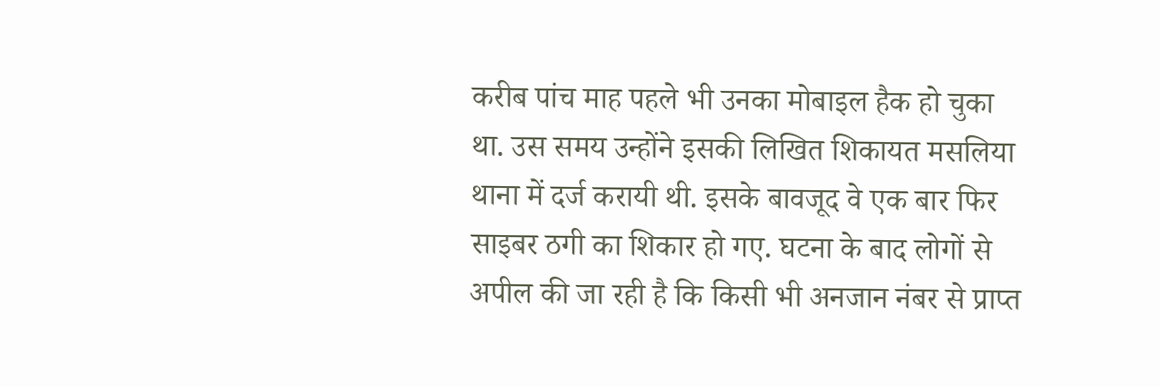करीब पांच माह पहले भी उनका मोबाइल हैक हो चुका था. उस समय उन्होंने इसकी लिखित शिकायत मसलिया थाना में दर्ज करायी थी. इसके बावजूद वे एक बार फिर साइबर ठगी का शिकार हो गए. घटना के बाद लोगों से अपील की जा रही है कि किसी भी अनजान नंबर से प्राप्त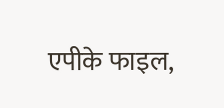एपीके फाइल,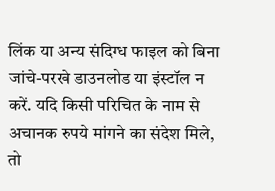लिंक या अन्य संदिग्ध फाइल को बिना जांचे-परखे डाउनलोड या इंस्टॉल न करें. यदि किसी परिचित के नाम से अचानक रुपये मांगने का संदेश मिले, तो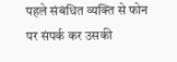पहले संबंधित व्यक्ति से फोन पर संपर्क कर उसकी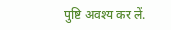पुष्टि अवश्य कर लें.